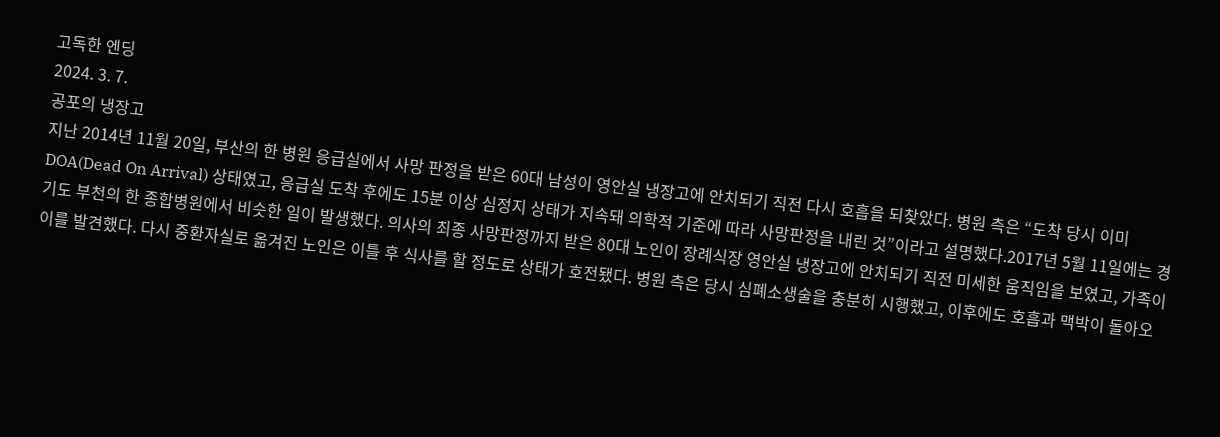고독한 엔딩
2024. 3. 7.
공포의 냉장고
지난 2014년 11월 20일, 부산의 한 병원 응급실에서 사망 판정을 받은 60대 남성이 영안실 냉장고에 안치되기 직전 다시 호흡을 되찾았다. 병원 측은 “도착 당시 이미 DOA(Dead On Arrival) 상태였고, 응급실 도착 후에도 15분 이상 심정지 상태가 지속돼 의학적 기준에 따라 사망판정을 내린 것”이라고 설명했다.2017년 5월 11일에는 경기도 부천의 한 종합병원에서 비슷한 일이 발생했다. 의사의 최종 사망판정까지 받은 80대 노인이 장례식장 영안실 냉장고에 안치되기 직전 미세한 움직임을 보였고, 가족이 이를 발견했다. 다시 중환자실로 옮겨진 노인은 이틀 후 식사를 할 정도로 상태가 호전됐다. 병원 측은 당시 심폐소생술을 충분히 시행했고, 이후에도 호흡과 맥박이 돌아오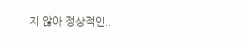지 않아 정상적인..